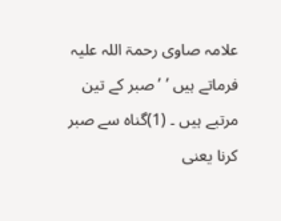علامہ صاوی رحمۃ اللہ علیہ فرماتے ہیں ’ ’صبر کے تین مرتبے ہیں ۔ (1)گناہ سے صبر کرنا یعنی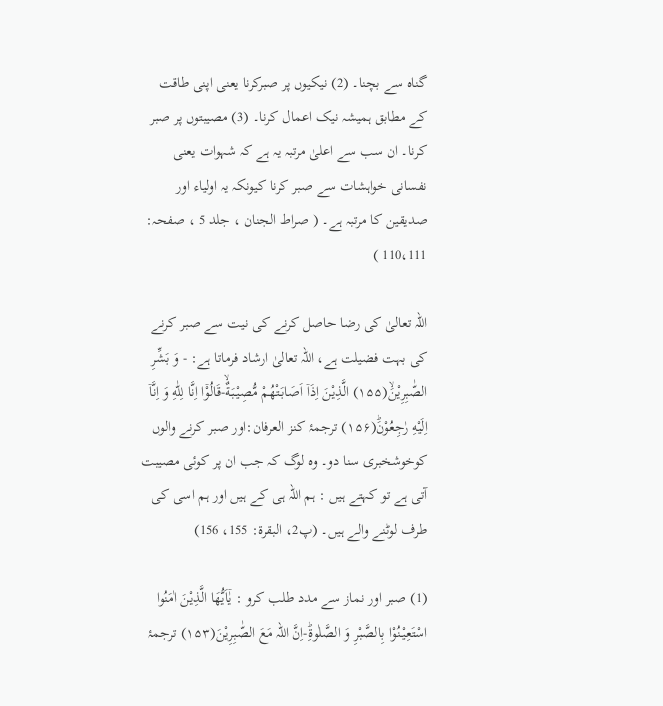گناہ سے بچنا۔ (2) نیکیوں پر صبرکرنا یعنی اپنی طاقت کے مطابق ہمیشہ نیک اعمال کرنا۔ (3) مصیبتوں پر صبر کرنا۔ ان سب سے اعلیٰ مرتبہ یہ ہے کہ شہوات یعنی نفسانی خواہشات سے صبر کرنا کیونکہ یہ اولیاء اور صدیقین کا مرتبہ ہے۔ ( صراط الجنان ، جلد 5 ، صفحہ: 110،111 )

اللہ تعالیٰ کی رضا حاصل کرنے کی نیت سے صبر کرنے کی بہت فضیلت ہے، اللہ تعالیٰ ارشاد فرماتا ہے: - وَ بَشِّرِ الصّٰبِرِیْنَۙ(۱۵۵) الَّذِیْنَ اِذَاۤ اَصَابَتْهُمْ مُّصِیْبَةٌۙ-قَالُوْۤا اِنَّا لِلّٰهِ وَ اِنَّاۤ اِلَیْهِ رٰجِعُوْنَؕ(۱۵۶) ترجمۂ کنز العرفان:اور صبر کرنے والوں کوخوشخبری سنا دو۔ وہ لوگ کہ جب ان پر کوئی مصیبت آتی ہے تو کہتے ہیں : ہم اللہ ہی کے ہیں اور ہم اسی کی طرف لوٹنے والے ہیں۔ (پ2، البقرۃ: 155، 156)

(1) صبر اور نماز سے مدد طلب کرو : یٰۤاَیُّهَا الَّذِیْنَ اٰمَنُوا اسْتَعِیْنُوْا بِالصَّبْرِ وَ الصَّلٰوةِؕ-اِنَّ اللہ مَعَ الصّٰبِرِیْنَ(۱۵۳) ترجمۂ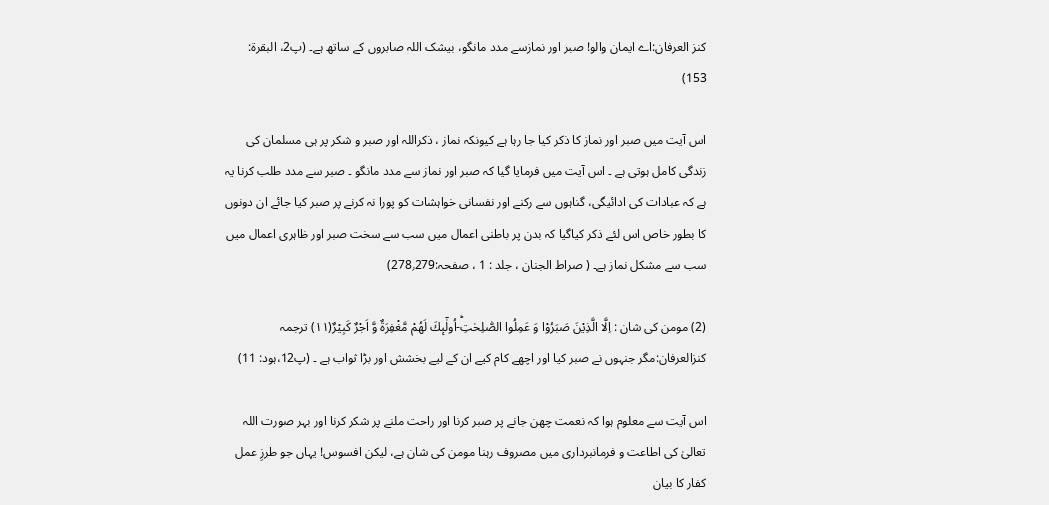کنز العرفان:اے ایمان والو! صبر اور نمازسے مدد مانگو، بیشک اللہ صابروں کے ساتھ ہے۔ (پ2، البقرۃ: 153)

اس آیت میں صبر اور نماز کا ذکر کیا جا رہا ہے کیونکہ نماز ، ذکراللہ اور صبر و شکر پر ہی مسلمان کی زندگی کامل ہوتی ہے ۔ اس آیت میں فرمایا گیا کہ صبر اور نماز سے مدد مانگو ۔ صبر سے مدد طلب کرنا یہ ہے کہ عبادات کی ادائیگی، گناہوں سے رکنے اور نفسانی خواہشات کو پورا نہ کرنے پر صبر کیا جائے ان دونوں کا بطور خاص اس لئے ذکر کیاگیا کہ بدن پر باطنی اعمال میں سب سے سخت صبر اور ظاہری اعمال میں سب سے مشکل نماز ہے۔ ( صراط الجنان ، جلد : 1 ، صفحہ:278٫279)

(2) مومن کی شان : اِلَّا الَّذِیْنَ صَبَرُوْا وَ عَمِلُوا الصّٰلِحٰتِؕ-اُولٰٓىٕكَ لَهُمْ مَّغْفِرَةٌ وَّ اَجْرٌ كَبِیْرٌ(۱۱) ترجمہ کنزالعرفان:مگر جنہوں نے صبر کیا اور اچھے کام کیے ان کے لیے بخشش اور بڑا ثواب ہے ۔ (پ12،ہود: 11)

اس آیت سے معلوم ہوا کہ نعمت چھن جانے پر صبر کرنا اور راحت ملنے پر شکر کرنا اور بہر صورت اللہ تعالیٰ کی اطاعت و فرمانبرداری میں مصروف رہنا مومن کی شان ہے، لیکن افسوس! یہاں جو طرزِ عمل کفار کا بیان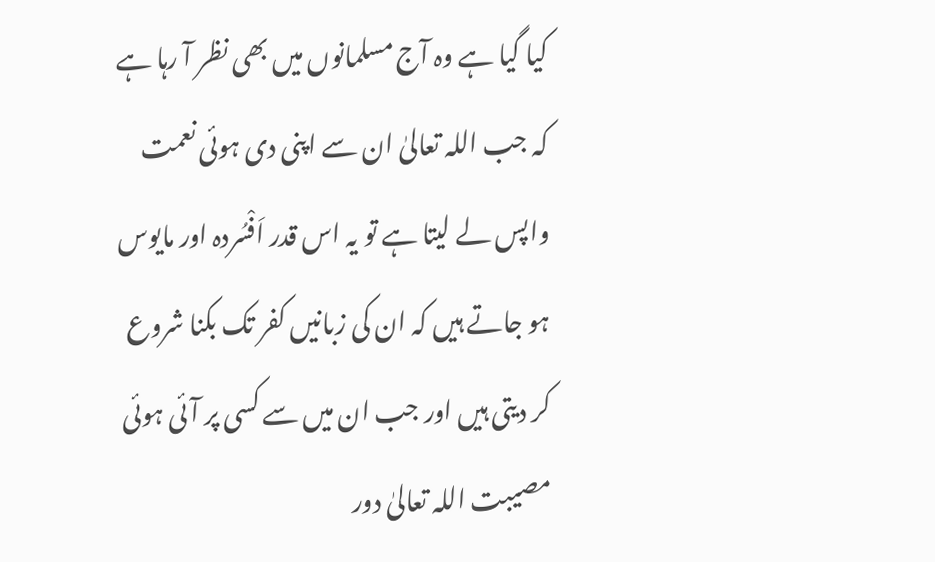کیا گیا ہے وہ آج مسلمانوں میں بھی نظر آ رہا ہے کہ جب اللہ تعالیٰ ان سے اپنی دی ہوئی نعمت واپس لے لیتا ہے تو یہ اس قدر اَفْسُردہ اور مایوس ہو جاتے ہیں کہ ان کی زبانیں کفر تک بکنا شروع کر دیتی ہیں اور جب ان میں سے کسی پر آئی ہوئی مصیبت اللہ تعالیٰ دور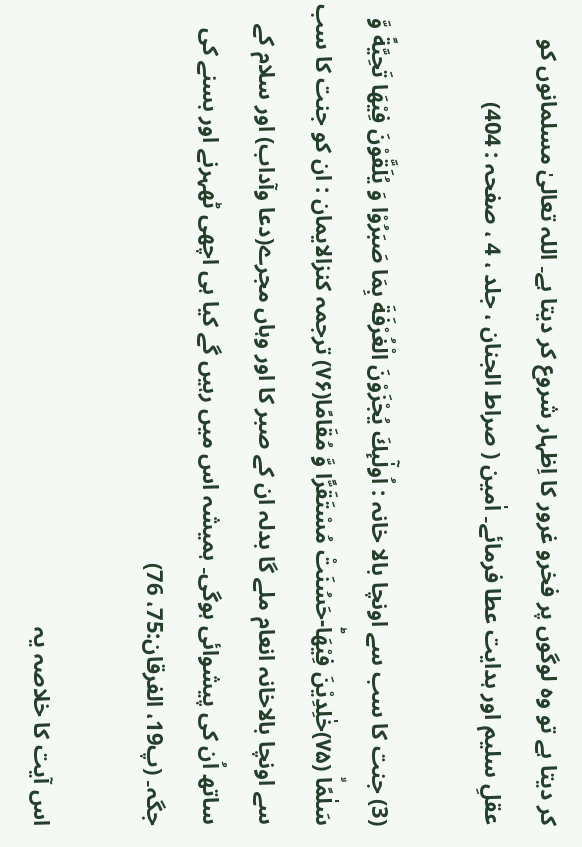کر دیتا ہے تو وہ لوگوں پر فخرو غرور کا اِظہار شروع کر دیتا ہے۔ اللہ تعالیٰ مسلمانوں کو عقلِ سلیم اور ہدایت عطا فرمائے۔ اٰمین ( صراط الجنان ، جلد ، 4 ، صفحہ : 404)

(3) جنت کا سب سے اونچا بالا خانہ : اُولٰٓىٕكَ یُجْزَوْنَ الْغُرْفَةَ بِمَا صَبَرُوْا وَ یُلَقَّوْنَ فِیْهَا تَحِیَّةً وَّ سَلٰمًاۙ (۷۵)خٰلِدِیْنَ فِیْهَاؕ-حَسُنَتْ مُسْتَقَرًّا وَّ مُقَامًا(۷۶) ترجمہ کنزالایمان : ان کو جنت کا سب سے اونچا بالاخانہ انعام ملے گا بدلہ ان کے صبر کا اور وہاں مجرے(دعا وآداب) اور سلام کے ساتھ اُن کی پیشوائی ہوگی۔ ہمیشہ اس میں رہیں گے کیا ہی اچھی ٹھہرنے اور بسنے کی جگہ۔ (پ19، الفرقان:75، 76)

اس آیت کا خلاصہ یہ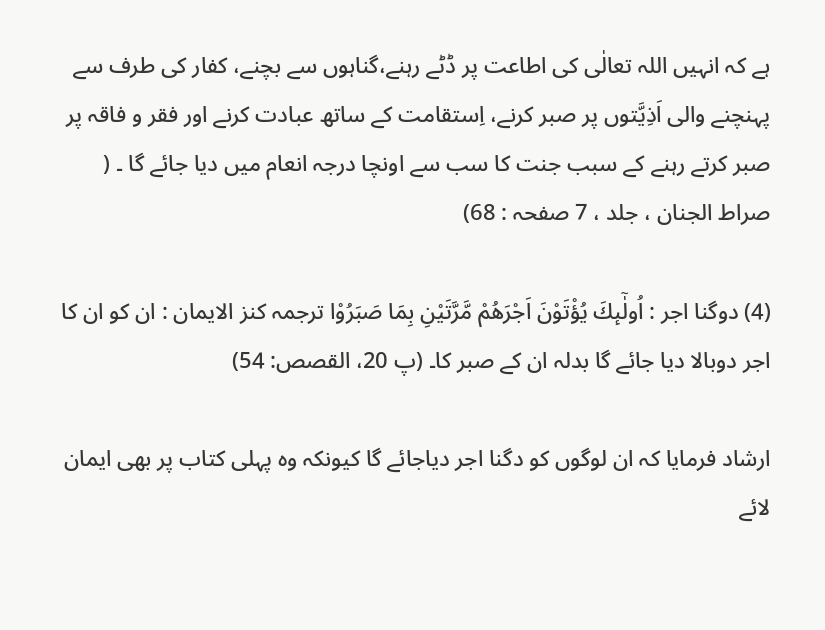ہے کہ انہیں اللہ تعالٰی کی اطاعت پر ڈٹے رہنے،گناہوں سے بچنے، کفار کی طرف سے پہنچنے والی اَذِیَّتوں پر صبر کرنے، اِستقامت کے ساتھ عبادت کرنے اور فقر و فاقہ پر صبر کرتے رہنے کے سبب جنت کا سب سے اونچا درجہ انعام میں دیا جائے گا ۔ ( صراط الجنان ، جلد ، 7 صفحہ : 68)

(4) دوگنا اجر : اُولٰٓىٕكَ یُؤْتَوْنَ اَجْرَهُمْ مَّرَّتَیْنِ بِمَا صَبَرُوْا ترجمہ کنز الایمان : ان کو ان کا اجر دوبالا دیا جائے گا بدلہ ان کے صبر کا۔ (پ 20، القصص: 54)

ارشاد فرمایا کہ ان لوگوں کو دگنا اجر دیاجائے گا کیونکہ وہ پہلی کتاب پر بھی ایمان لائے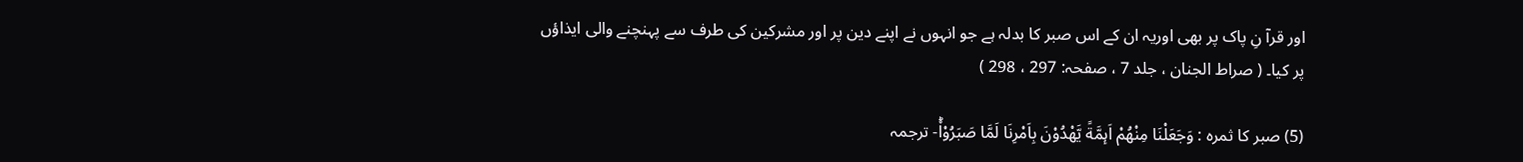اور قرآ نِ پاک پر بھی اوریہ ان کے اس صبر کا بدلہ ہے جو انہوں نے اپنے دین پر اور مشرکین کی طرف سے پہنچنے والی ایذاؤں پر کیا۔ ( صراط الجنان ، جلد 7 ، صفحہ: 297 ، 298 )

(5) صبر کا ثمرہ : وَجَعَلْنَا مِنْهُمْ اَىٕمَّةً یَّهْدُوْنَ بِاَمْرِنَا لَمَّا صَبَرُوْا۫ؕ- ترجمہ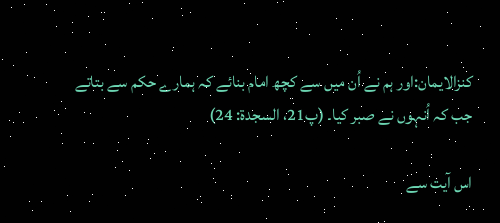کنزالایمان:اور ہم نے اُن میں سے کچھ امام بنائے کہ ہمارے حکم سے بتاتے جب کہ اُنہوں نے صبر کیا۔ (پ21، السجدۃ: 24)

اس آیت سے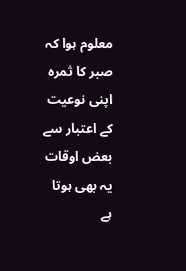معلوم ہوا کہ صبر کا ثمرہ اپنی نوعیت کے اعتبار سے بعض اوقات یہ بھی ہوتا ہے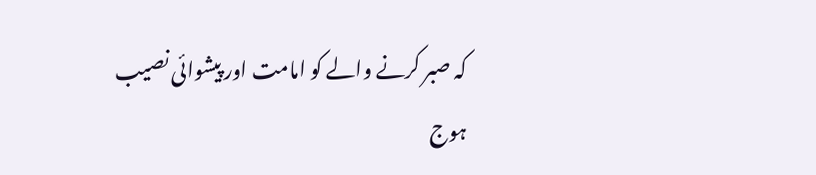کہ صبر کرنے والے کو امامت اور پیشوائی نصیب ہوج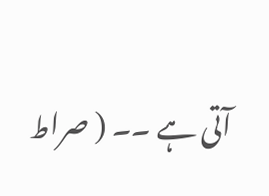آتی ہے ۔۔ ( صراط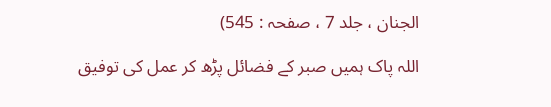الجنان ، جلد 7 ، صفحہ : 545)

اللہ پاک ہمیں صبر کے فضائل پڑھ کر عمل کی توفیق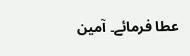عطا فرمائے۔ آمین